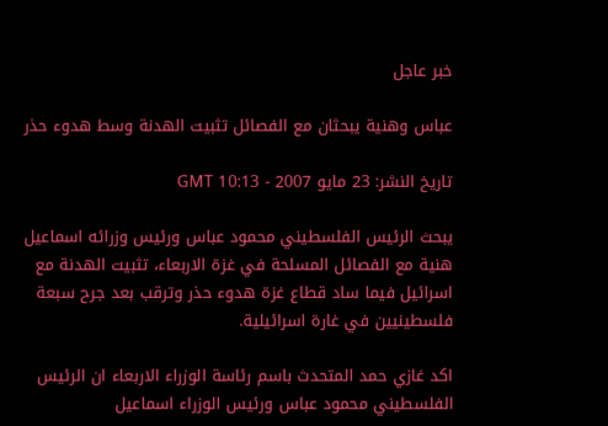خبر عاجل

عباس وهنية يبحثان مع الفصائل تثبيت الهدنة وسط هدوء حذر

تاريخ النشر: 23 مايو 2007 - 10:13 GMT

يبحث الرئيس الفلسطيني محمود عباس ورئيس وزرائه اسماعيل هنية مع الفصائل المسلحة في غزة الاربعاء، تثبيت الهدنة مع اسرائيل فيما ساد قطاع غزة هدوء حذر وترقب بعد جرح سبعة فلسطينيين في غارة اسرائيلية.

اكد غازي حمد المتحدث باسم رئاسة الوزراء الاربعاء ان الرئيس الفلسطيني محمود عباس ورئيس الوزراء اسماعيل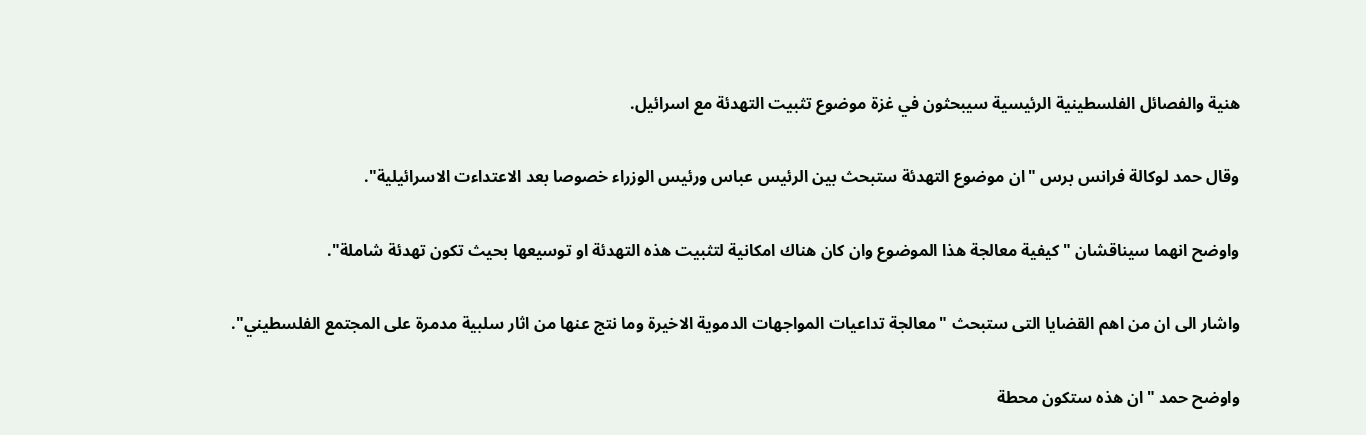هنية والفصائل الفلسطينية الرئيسية سيبحثون في غزة موضوع تثبيت التهدئة مع اسرائيل.

وقال حمد لوكالة فرانس برس "ان موضوع التهدئة ستبحث بين الرئيس عباس ورئيس الوزراء خصوصا بعد الاعتداءت الاسرائيلية".

واوضح انهما سيناقشان "كيفية معالجة هذا الموضوع وان كان هناك امكانية لتثبيت هذه التهدئة او توسيعها بحيث تكون تهدئة شاملة".

واشار الى ان من اهم القضايا التى ستبحث "معالجة تداعيات المواجهات الدموية الاخيرة وما نتج عنها من اثار سلبية مدمرة على المجتمع الفلسطيني".

واوضح حمد "ان هذه ستكون محطة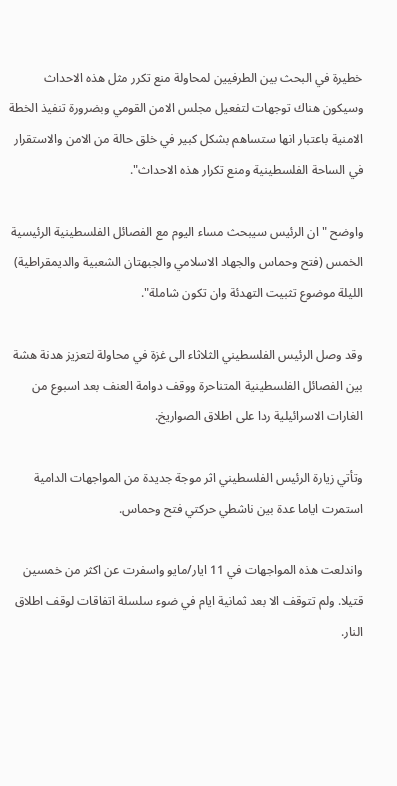خطيرة في البحث بين الطرفيين لمحاولة منع تكرر مثل هذه الاحداث وسيكون هناك توجهات لتفعيل مجلس الامن القومي وبضرورة تنفيذ الخطة الامنية باعتبار انها ستساهم بشكل كبير في خلق حالة من الامن والاستقرار في الساحة الفلسطينية ومنع تكرار هذه الاحداث".

واوضح "ان الرئيس سيبحث مساء اليوم مع الفصائل الفلسطينية الرئيسية الخمس (فتح وحماس والجهاد الاسلامي والجبهتان الشعبية والديمقراطية) الليلة موضوع تثبيت التهدئة وان تكون شاملة".

وقد وصل الرئيس الفلسطيني الثلاثاء الى غزة في محاولة لتعزيز هدنة هشة بين الفصائل الفلسطينية المتناحرة ووقف دوامة العنف بعد اسبوع من الغارات الاسرائيلية ردا على اطلاق الصواريخ.

وتأتي زيارة الرئيس الفلسطيني اثر موجة جديدة من المواجهات الدامية استمرت اياما عدة بين ناشطي حركتي فتح وحماس.

واندلعت هذه المواجهات في 11 ايار/مايو واسفرت عن اكثر من خمسين قتيلا. ولم تتوقف الا بعد ثمانية ايام في ضوء سلسلة اتفاقات لوقف اطلاق النار.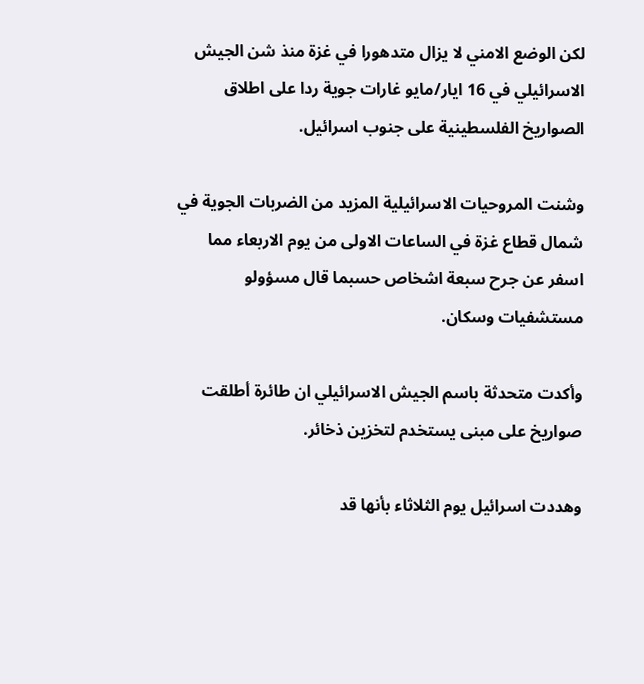لكن الوضع الامني لا يزال متدهورا في غزة منذ شن الجيش الاسرائيلي في 16 ايار/مايو غارات جوية ردا على اطلاق الصواريخ الفلسطينية على جنوب اسرائيل.

وشنت المروحيات الاسرائيلية المزيد من الضربات الجوية في شمال قطاع غزة في الساعات الاولى من يوم الاربعاء مما اسفر عن جرح سبعة اشخاص حسبما قال مسؤولو مستشفيات وسكان.

وأكدت متحدثة باسم الجيش الاسرائيلي ان طائرة أطلقت صواريخ على مبنى يستخدم لتخزين ذخائر.

وهددت اسرائيل يوم الثلاثاء بأنها قد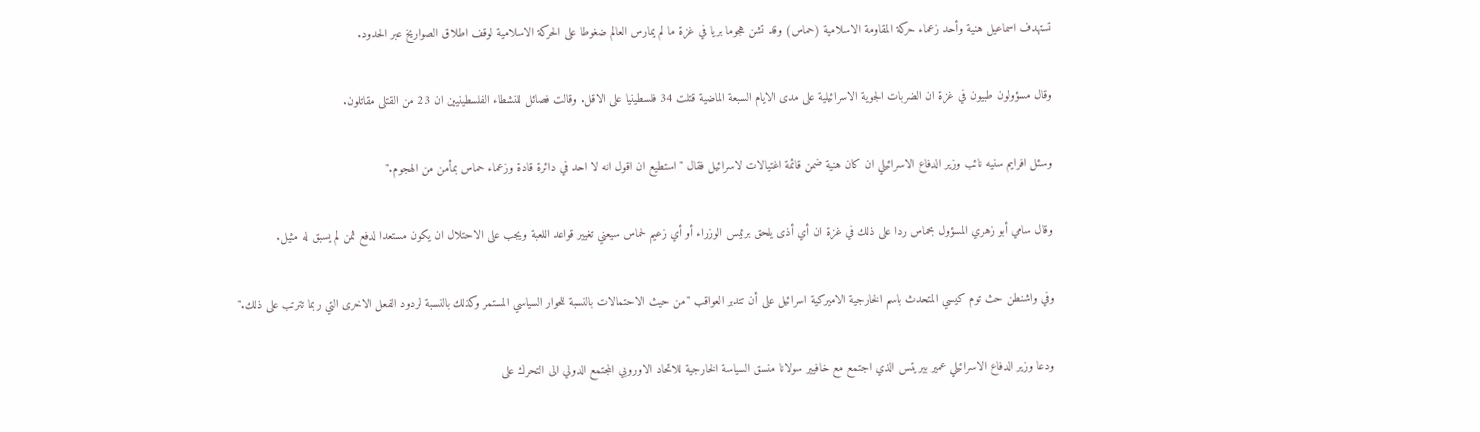تستهدف اسماعيل هنية وأحد زعماء حركة المقاومة الاسلامية (حماس) وقد تشن هجوما بريا في غزة ما لم يمارس العالم ضغوطا على الحركة الاسلامية لوقف اطلاق الصواريخ عبر الحدود.

وقال مسؤولون طبيون في غزة ان الضربات الجوية الاسرائيلية على مدى الايام السبعة الماضية قتلت 34 فلسطينيا على الاقل. وقالت فصائل للنشطاء الفلسطينيين ان 23 من القتلى مقاتلون.

وسئل افرايم سنيه نائب وزير الدفاع الاسرائيلي ان كان هنية ضمن قائمة اغتيالات لاسرائيل فقال "استطيع ان اقول انه لا احد في دائرة قادة وزعماء حماس بمأمن من الهجوم."

وقال سامي أبو زهري المسؤول بحماس ردا على ذلك في غزة ان أي أذى يلحق برئيس الوزراء أو أي زعيم لحماس سيعني تغيير قواعد اللعبة ويجب على الاحتلال ان يكون مستعدا لدفع ثمن لم يسبق له مثيل.

وفي واشنطن حث توم كيسي المتحدث باسم الخارجية الاميركية اسرائيل على أن تتدبر العواقب "من حيث الاحتمالات بالنسبة للحوار السياسي المستمر وكذلك بالنسبة لردود الفعل الاخرى التي ربما تترتب على ذلك."

ودعا وزير الدفاع الاسرائيلي عمير بيريتس الذي اجتمع مع خافيير سولانا منسق السياسة الخارجية للاتحاد الاوروبي المجتمع الدولي الى التحرك على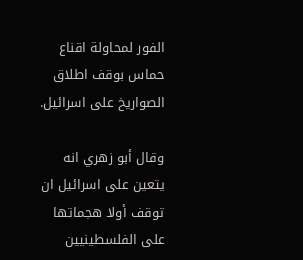الفور لمحاولة اقناع حماس بوقف اطلاق الصواريخ على اسرائيل.

وقال أبو زهري انه يتعين على اسرائيل ان توقف أولا هجماتها على الفلسطينيين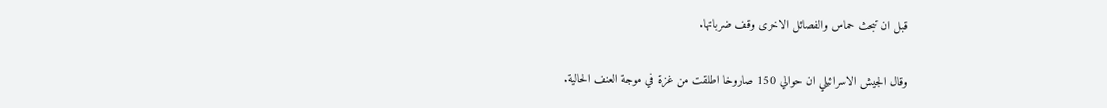قبل ان تبحث حماس والفصائل الاخرى وقف ضرباتها.

وقال الجيش الاسرائيلي ان حوالي 150 صاروخا اطلقت من غزة في موجة العنف الحالية.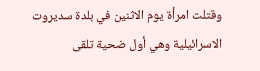وقتلت امرأة يوم الاثنين في بلدة سديروت الاسرائيلية وهي أول ضحية تلقى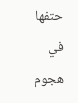حتفها في هجوم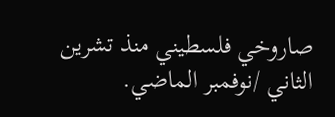صاروخي فلسطيني منذ تشرين الثاني /نوفمبر الماضي.